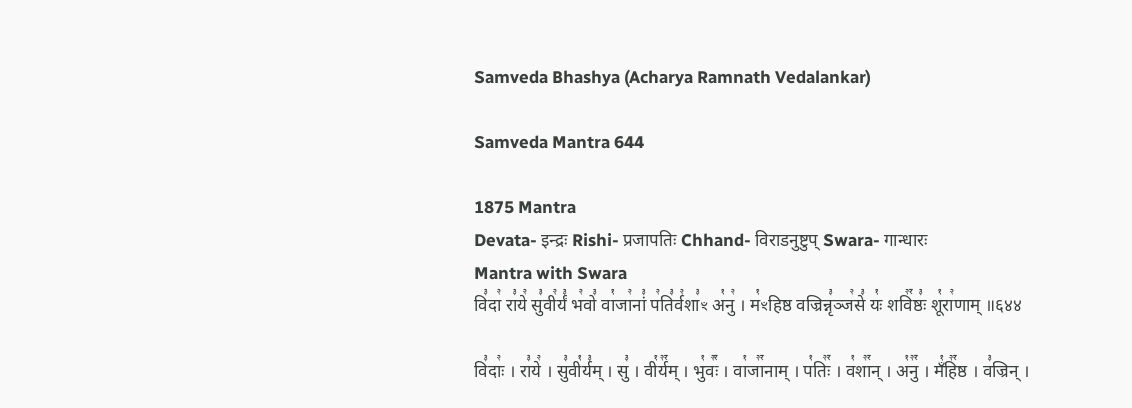Samveda Bhashya (Acharya Ramnath Vedalankar)

Samveda Mantra 644

1875 Mantra
Devata- इन्द्रः Rishi- प्रजापतिः Chhand- विराडनुष्टुप् Swara- गान्धारः
Mantra with Swara
वि꣣दा꣢ रा꣣ये꣢ सु꣣वी꣢र्यं꣣ भ꣢वो꣣ वा꣡जा꣢नां꣣ प꣢ति꣣र्व꣢शा꣣ꣳ अ꣡नु꣢ । म꣡ꣳहिष्ठ वज्रिन्नृ꣣ञ्ज꣢से꣣ यः꣡ शवि꣢꣯ष्ठः꣣ शू꣡रा꣢णाम् ॥६४४

वि꣣दाः꣢ । रा꣣ये꣢ । सु꣣वी꣡र्य꣣म् । सु꣣ । वी꣡र्य꣢꣯म् । भु꣡वः꣢꣯ । वा꣡जा꣢꣯नाम् । प꣡तिः꣢꣯ । व꣡शा꣢꣯न् । अ꣡नु꣢꣯ । मँ꣡हि꣢꣯ष्ठ । व꣣ज्रिन् ।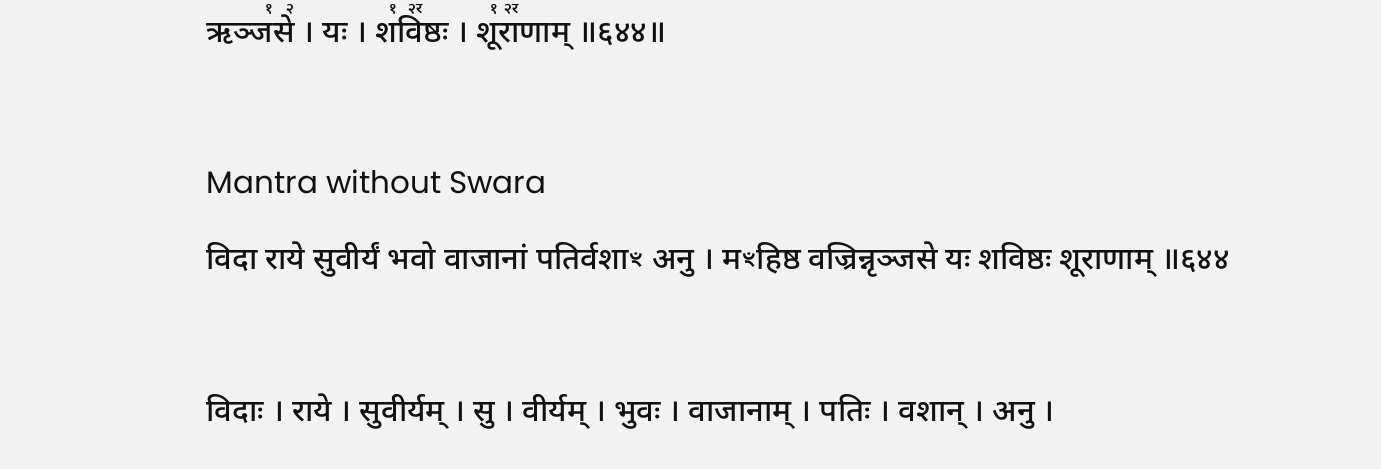ऋञ्ज꣡से꣢ । यः । श꣡वि꣢꣯ष्ठः । शू꣡रा꣢꣯णाम् ॥६४४॥

Mantra without Swara
विदा राये सुवीर्यं भवो वाजानां पतिर्वशाꣳ अनु । मꣳहिष्ठ वज्रिन्नृञ्जसे यः शविष्ठः शूराणाम् ॥६४४

विदाः । राये । सुवीर्यम् । सु । वीर्यम् । भुवः । वाजानाम् । पतिः । वशान् । अनु ।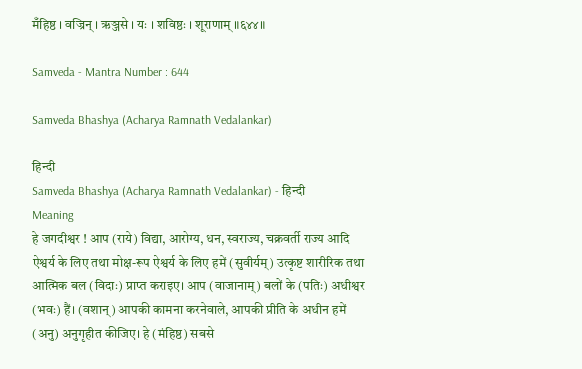मँहिष्ठ । वज्रिन् । ऋञ्जसे । यः । शविष्ठः । शूराणाम् ॥६४४॥

Samveda - Mantra Number : 644

Samveda Bhashya (Acharya Ramnath Vedalankar)

हिन्दी
Samveda Bhashya (Acharya Ramnath Vedalankar) - हिन्दी
Meaning
हे जगदीश्वर ! आप (राये) विद्या, आरोग्य, धन, स्वराज्य, चक्रवर्ती राज्य आदि ऐश्वर्य के लिए तथा मोक्ष-रूप ऐश्वर्य के लिए हमें (सुवीर्यम्) उत्कृष्ट शारीरिक तथा आत्मिक बल (विदाः) प्राप्त कराइए। आप (वाजानाम्) बलों के (पतिः) अधीश्वर (भवः) हैं। (वशान्) आपकी कामना करनेवाले, आपकी प्रीति के अधीन हमें (अनु) अनुगृहीत कीजिए। हे (मंहिष्ठ) सबसे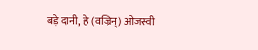बड़े दानी, हे (वज्रिन्) ओजस्वी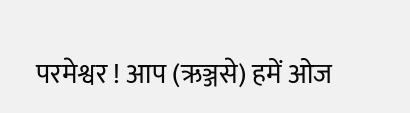परमेश्वर ! आप (ऋञ्जसे) हमें ओज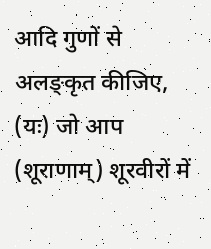आदि गुणों से अलङ्कृत कीजिए, (यः) जो आप (शूराणाम्) शूरवीरों में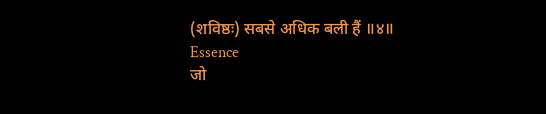(शविष्ठः) सबसे अधिक बली हैं ॥४॥
Essence
जो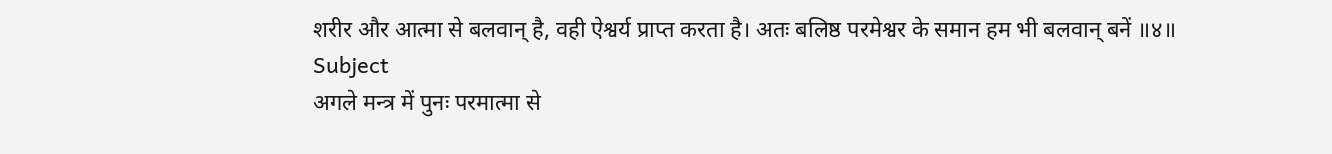शरीर और आत्मा से बलवान् है, वही ऐश्वर्य प्राप्त करता है। अतः बलिष्ठ परमेश्वर के समान हम भी बलवान् बनें ॥४॥
Subject
अगले मन्त्र में पुनः परमात्मा से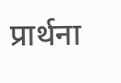प्रार्थना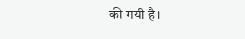की गयी है।